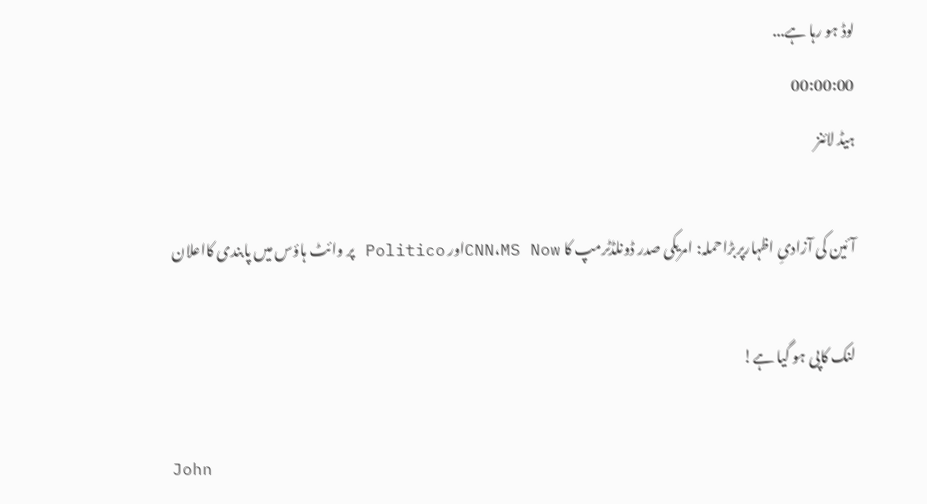لوڈ ہو رہا ہے...
00:00:00
ہیڈ لائنز

آئین کی آزادیِ اظہارپربڑاحملہ: امریکی صدر ڈونلڈٹرمپ کا CNN،MS Nowاور Politico پر وائٹ ہاؤس میں پابندی کااعلان

لنک کاپی ہو گیا ہے!

John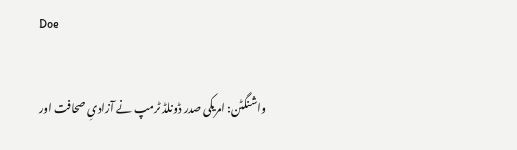Doe

واشنگٹن: امریکی صدر ڈونلڈ ٹرمپ نے آزادیِ صحافت اور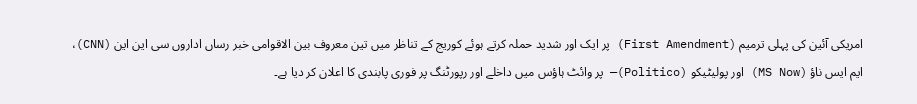امریکی آئین کی پہلی ترمیم (First Amendment) پر ایک اور شدید حملہ کرتے ہوئے کوریج کے تناظر میں تین معروف بین الاقوامی خبر رساں اداروں سی این این (CNN)، ایم ایس ناؤ (MS Now) اور پولیٹیکو (Politico)— پر وائٹ ہاؤس میں داخلے اور رپورٹنگ پر فوری پابندی کا اعلان کر دیا ہے۔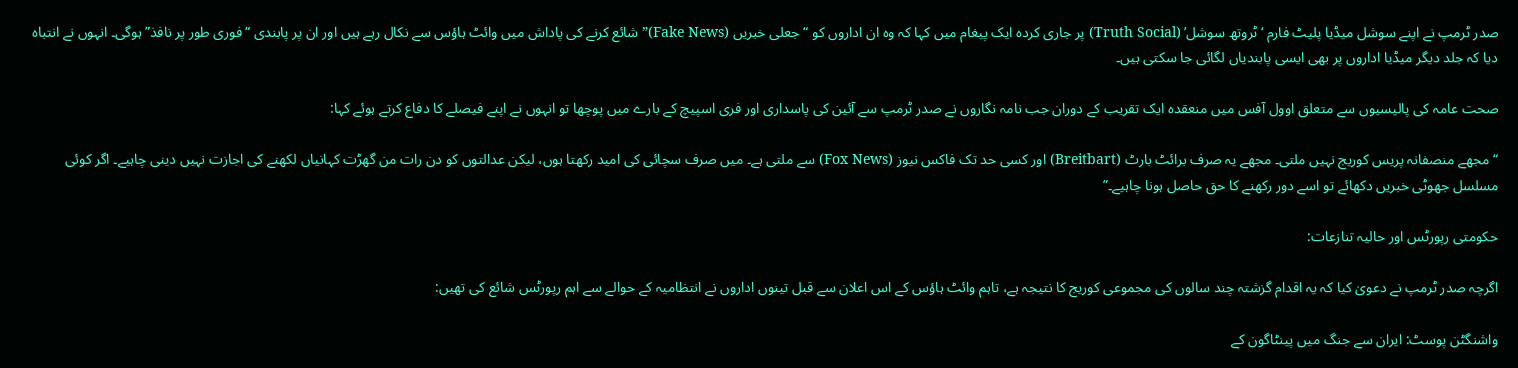صدر ٹرمپ نے اپنے سوشل میڈیا پلیٹ فارم ‘ٹروتھ سوشل’ (Truth Social) پر جاری کردہ ایک پیغام میں کہا کہ وہ ان اداروں کو “جعلی خبریں (Fake News)” شائع کرنے کی پاداش میں وائٹ ہاؤس سے نکال رہے ہیں اور ان پر پابندی “فوری طور پر نافذ” ہوگی۔ انہوں نے انتباہ دیا کہ جلد دیگر میڈیا اداروں پر بھی ایسی پابندیاں لگائی جا سکتی ہیں۔

صحت عامہ کی پالیسیوں سے متعلق اوول آفس میں منعقدہ ایک تقریب کے دوران جب نامہ نگاروں نے صدر ٹرمپ سے آئین کی پاسداری اور فری اسپیچ کے بارے میں پوچھا تو انہوں نے اپنے فیصلے کا دفاع کرتے ہوئے کہا:

“مجھے منصفانہ پریس کوریج نہیں ملتی۔ مجھے یہ صرف برائٹ بارٹ (Breitbart) اور کسی حد تک فاکس نیوز (Fox News) سے ملتی ہے۔ میں صرف سچائی کی امید رکھتا ہوں، لیکن عدالتوں کو دن رات من گھڑت کہانیاں لکھنے کی اجازت نہیں دینی چاہیے۔ اگر کوئی مسلسل جھوٹی خبریں دکھائے تو اسے دور رکھنے کا حق حاصل ہونا چاہیے۔”

حکومتی رپورٹس اور حالیہ تنازعات:

اگرچہ صدر ٹرمپ نے دعویٰ کیا کہ یہ اقدام گزشتہ چند سالوں کی مجموعی کوریج کا نتیجہ ہے، تاہم وائٹ ہاؤس کے اس اعلان سے قبل تینوں اداروں نے انتظامیہ کے حوالے سے اہم رپورٹس شائع کی تھیں:

واشنگٹن پوسٹ: ایران سے جنگ میں پینٹاگون کے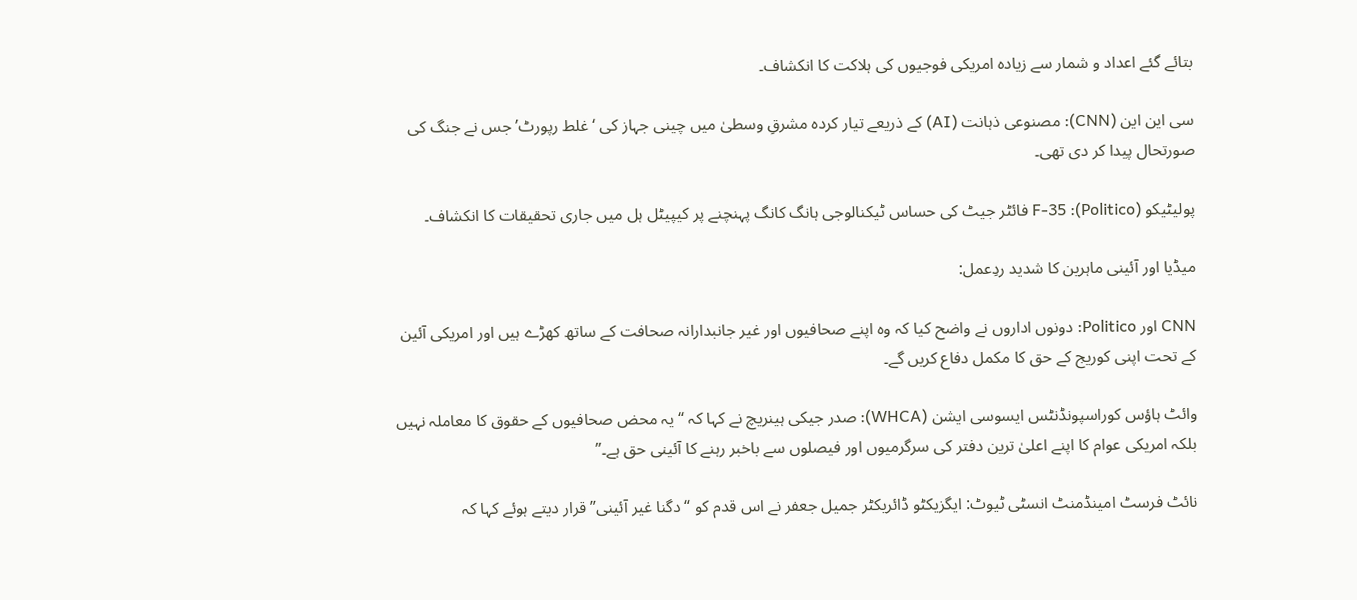بتائے گئے اعداد و شمار سے زیادہ امریکی فوجیوں کی ہلاکت کا انکشاف۔

سی این این (CNN): مصنوعی ذہانت (AI) کے ذریعے تیار کردہ مشرقِ وسطیٰ میں چینی جہاز کی ‘غلط رپورٹ’ جس نے جنگ کی صورتحال پیدا کر دی تھی۔

پولیٹیکو (Politico): F-35 فائٹر جیٹ کی حساس ٹیکنالوجی ہانگ کانگ پہنچنے پر کیپیٹل ہل میں جاری تحقیقات کا انکشاف۔

میڈیا اور آئینی ماہرین کا شدید ردِعمل:

CNN اور Politico: دونوں اداروں نے واضح کیا کہ وہ اپنے صحافیوں اور غیر جانبدارانہ صحافت کے ساتھ کھڑے ہیں اور امریکی آئین کے تحت اپنی کوریج کے حق کا مکمل دفاع کریں گے۔

وائٹ ہاؤس کوراسپونڈنٹس ایسوسی ایشن (WHCA): صدر جیکی ہینریچ نے کہا کہ “یہ محض صحافیوں کے حقوق کا معاملہ نہیں بلکہ امریکی عوام کا اپنے اعلیٰ ترین دفتر کی سرگرمیوں اور فیصلوں سے باخبر رہنے کا آئینی حق ہے۔”

نائٹ فرسٹ امینڈمنٹ انسٹی ٹیوٹ: ایگزیکٹو ڈائریکٹر جمیل جعفر نے اس قدم کو “دگنا غیر آئینی” قرار دیتے ہوئے کہا کہ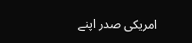امریکی صدر اپنے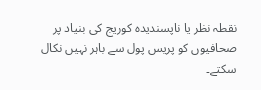نقطہ نظر یا ناپسندیدہ کوریج کی بنیاد پر صحافیوں کو پریس پول سے باہر نہیں نکال سکتے۔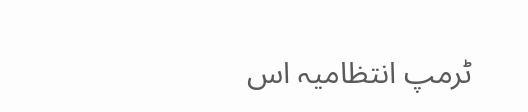ٹرمپ انتظامیہ اس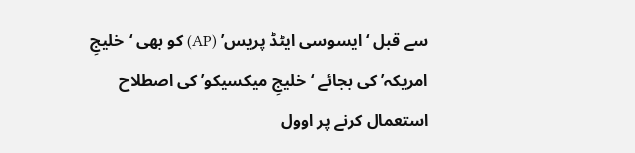سے قبل ‘ایسوسی ایٹڈ پریس’ (AP) کو بھی ‘خلیجِ امریکہ’ کی بجائے ‘خلیجِ میکسیکو’ کی اصطلاح استعمال کرنے پر اوول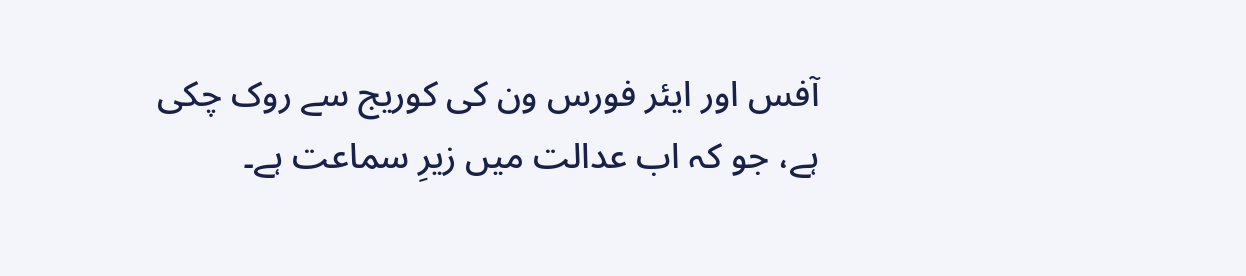آفس اور ایئر فورس ون کی کوریج سے روک چکی ہے، جو کہ اب عدالت میں زیرِ سماعت ہے۔